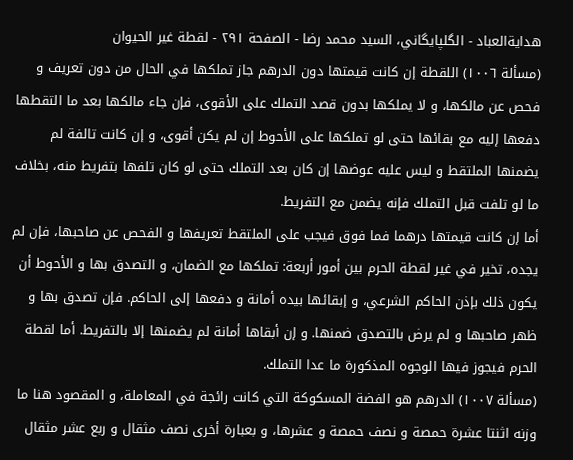هدايةالعباد - الگلپايگاني، السيد محمد رضا - الصفحة ٢٩١ - لقطة غير الحيوان
(مسألة ١٠٠٦) اللقطة إن كانت قيمتها دون الدرهم جاز تملكها في الحال من دون تعريف و فحص عن مالكها، و لا يملكها بدون قصد التملك على الأقوى، فإن جاء مالكها بعد ما التقطها دفعها إليه مع بقائها حتى لو تملكها على الأحوط إن لم يكن أقوى، و إن كانت تالفة لم يضمنها الملتقط و ليس عليه عوضها إن كان بعد التملك حتى لو كان تلفها بتفريط منه، بخلاف ما لو تلفت قبل التملك فإنه يضمن مع التفريط.
أما إن كانت قيمتها درهما فما فوق فيجب على الملتقط تعريفها و الفحص عن صاحبها، فإن لم يجده، تخير في غير لقطة الحرم بين أمور أربعة: تملكها مع الضمان، و التصدق بها و الأحوط أن يكون ذلك بإذن الحاكم الشرعي، و إبقائها بيده أمانة و دفعها إلى الحاكم. فإن تصدق بها و ظهر صاحبها و لم يرض بالتصدق ضمنها. و إن أبقاها أمانة لم يضمنها إلا بالتفريط. أما لقطة الحرم فيجوز فيها الوجوه المذكورة ما عدا التملك.
(مسألة ١٠٠٧) الدرهم هو الفضة المسكوكة التي كانت رائجة في المعاملة، و المقصود هنا ما وزنه اثنتا عشرة حمصة و نصف حمصة و عشرها، و بعبارة أخرى نصف مثقال و ربع عشر مثقال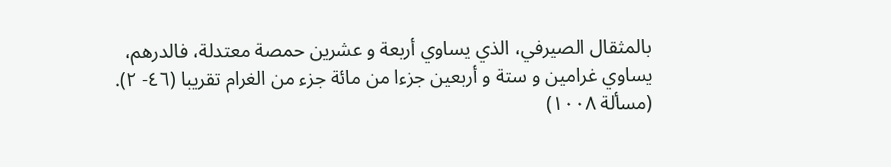بالمثقال الصيرفي، الذي يساوي أربعة و عشرين حمصة معتدلة، فالدرهم، يساوي غرامين و ستة و أربعين جزءا من مائة جزء من الغرام تقريبا (٤٦- ٢).
(مسألة ١٠٠٨)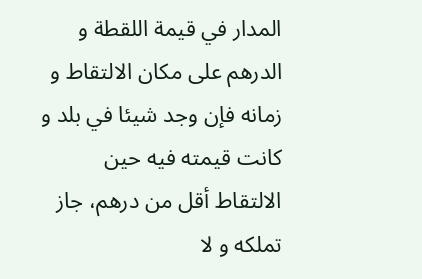المدار في قيمة اللقطة و الدرهم على مكان الالتقاط و زمانه فإن وجد شيئا في بلد و كانت قيمته فيه حين الالتقاط أقل من درهم، جاز تملكه و لا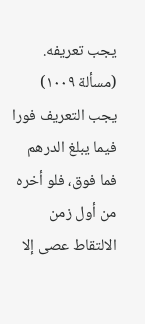يجب تعريفه.
(مسألة ١٠٠٩) يجب التعريف فورا فيما يبلغ الدرهم فما فوق، فلو أخره من أول زمن الالتقاط عصى إلا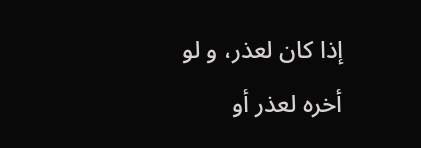إذا كان لعذر، و لو أخره لعذر أو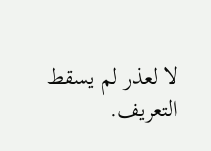لا لعذر لم يسقط التعريف.